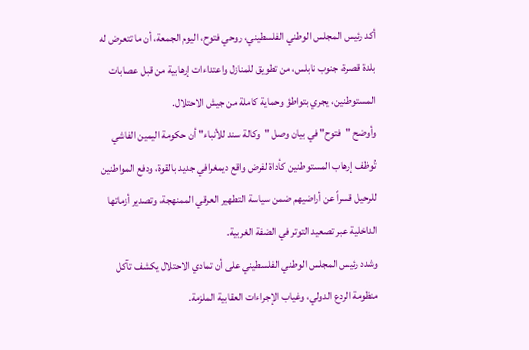أكد رئيس المجلس الوطني الفلسطيني، روحي فتوح، اليوم الجمعة، أن ما تتعرض له بلدة قصرة، جنوب نابلس، من تطويق للمنازل واعتداءات إرهابية من قبل عصابات المستوطنين، يجري بتواطؤ وحماية كاملة من جيش الاحتلال.
وأوضح "فتوح" في بيان وصل "وكالة سند للأنباء" أن حكومة اليمين الفاشي تُوظف إرهاب المستوطنين كأداة لفرض واقع ديمغرافي جديد بالقوة، ودفع المواطنين للرحيل قسراً عن أراضيهم ضمن سياسة التطهير العرقي الممنهجة، وتصدير أزماتها الداخلية عبر تصعيد التوتر في الضفة الغربية.
وشدد رئيس المجلس الوطني الفلسطيني على أن تمادي الاحتلال يكشف تآكل منظومة الردع الدولي، وغياب الإجراءات العقابية الملزمة.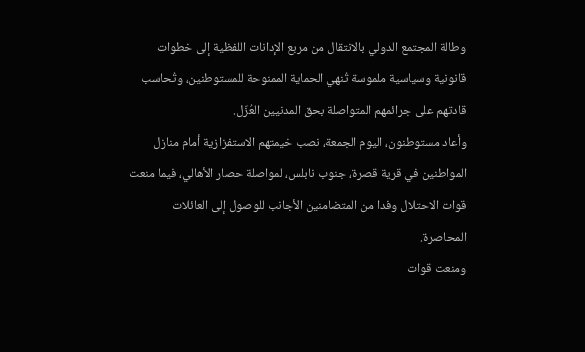وطالة المجتمع الدولي بالانتقال من مربع الإدانات اللفظية إلى خطوات قانونية وسياسية ملموسة تُنهي الحماية الممنوحة للمستوطنين، وتُحاسب قادتهم على جرائمهم المتواصلة بحق المدنيين العُزّل.
وأعاد مستوطنون، اليوم الجمعة، نصب خيمتهم الاستفزازية أمام منازل المواطنين في قرية قصرة، جنوب نابلس، لمواصلة حصار الأهالي، فيما منعت قوات الاحتلال وفدا من المتضامنين الأجانب للوصول إلى العائلات المحاصرة.
ومنعت قوات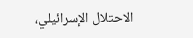الاحتلال الإسرائيلي،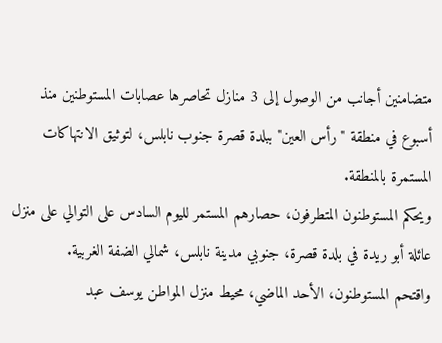متضامنين أجانب من الوصول إلى 3 منازل تحاصرها عصابات المستوطنين منذ أسبوع في منطقة "رأس العين" ببلدة قصرة جنوب نابلس، لتوثيق الانتهاكات المستمرة بالمنطقة.
ويحكم المستوطنون المتطرفون، حصارهم المستمر لليوم السادس على التوالي على منزل عائلة أبو ريدة في بلدة قصرة، جنوبي مدينة نابلس، شمالي الضفة الغربية.
واقتحم المستوطنون، الأحد الماضي، محيط منزل المواطن يوسف عبد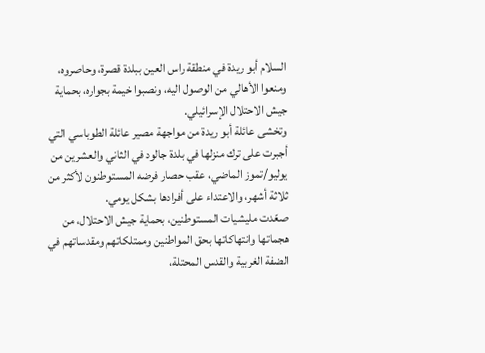السلام أبو ريدة في منطقة راس العين ببلدة قصرة، وحاصروه، ومنعوا الأهالي من الوصول اليه، ونصبوا خيمة بجواره، بحماية جيش الاحتلال الإسرائيلي.
وتخشى عائلة أبو ريدة من مواجهة مصير عائلة الطوباسي التي أجبرت على ترك منزلها في بلدة جالود في الثاني والعشرين من يوليو/تموز الماضي، عقب حصار فرضه المستوطنون لأكثر من ثلاثة أشهر، والاعتداء على أفرادها بشكل يومي.
صعّدت مليشيات المستوطنين، بحماية جيش الاحتلال، من هجماتها وانتهاكاتها بحق المواطنين وممتلكاتهم ومقدساتهم في الضفة الغربية والقدس المحتلة،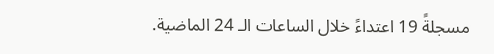مسجلةً 19 اعتداءً خلال الساعات الـ 24 الماضية.